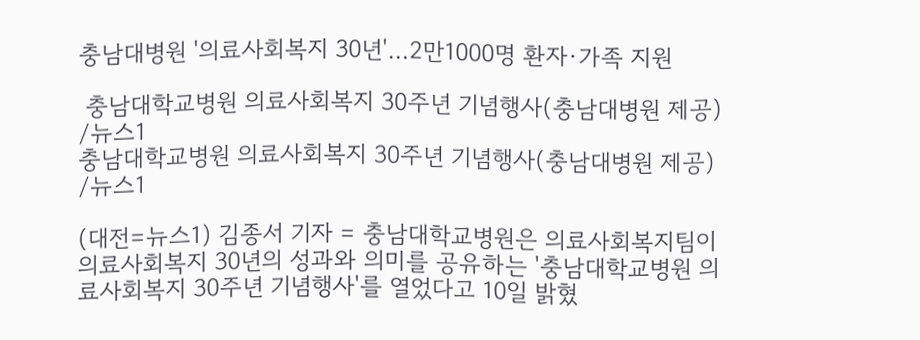충남대병원 '의료사회복지 30년'…2만1000명 환자·가족 지원

 충남대학교병원 의료사회복지 30주년 기념행사(충남대병원 제공) /뉴스1
충남대학교병원 의료사회복지 30주년 기념행사(충남대병원 제공) /뉴스1

(대전=뉴스1) 김종서 기자 = 충남대학교병원은 의료사회복지팀이 의료사회복지 30년의 성과와 의미를 공유하는 '충남대학교병원 의료사회복지 30주년 기념행사'를 열었다고 10일 밝혔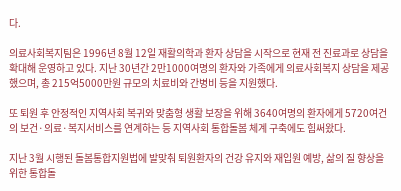다.

의료사회복지팀은 1996년 8월 12일 재활의학과 환자 상담을 시작으로 현재 전 진료과로 상담을 확대해 운영하고 있다. 지난 30년간 2만1000여명의 환자와 가족에게 의료사회복지 상담을 제공했으며, 총 215억5000만원 규모의 치료비와 간병비 등을 지원했다.

또 퇴원 후 안정적인 지역사회 복귀와 맞춤형 생활 보장을 위해 3640여명의 환자에게 5720여건의 보건·의료·복지서비스를 연계하는 등 지역사회 통합돌봄 체계 구축에도 힘써왔다.

지난 3월 시행된 돌봄통합지원법에 발맞춰 퇴원환자의 건강 유지와 재입원 예방, 삶의 질 향상을 위한 통합돌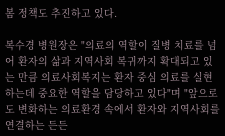봄 정책도 추진하고 있다.

복수경 병원장은 "의료의 역할이 질병 치료를 넘어 환자의 삶과 지역사회 복귀까지 확대되고 있는 만큼 의료사회복지는 환자 중심 의료를 실현하는데 중요한 역할을 담당하고 있다"며 "앞으로도 변화하는 의료환경 속에서 환자와 지역사회를 연결하는 든든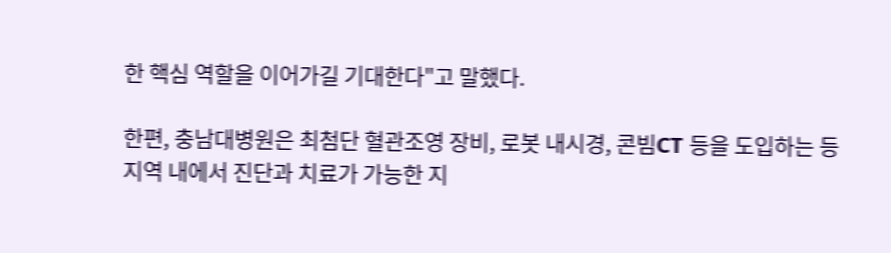한 핵심 역할을 이어가길 기대한다"고 말했다.

한편, 충남대병원은 최첨단 혈관조영 장비, 로봇 내시경, 콘빔CT 등을 도입하는 등 지역 내에서 진단과 치료가 가능한 지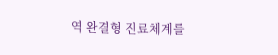역 완결형 진료체계를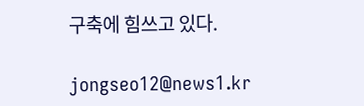구축에 힘쓰고 있다.

jongseo12@news1.kr